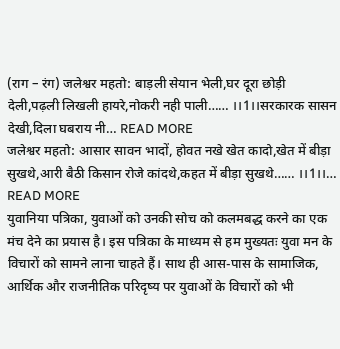(राग – रंग) जलेश्वर महतो: बाड़ली सेयान भेली,घर दूरा छोड़ी देली,पढ़ली लिखली हायरे,नोकरी नही पाली…… ।।1।।सरकारक सासन देखी,दिला घबराय नी… READ MORE
जलेश्वर महतो: आसार सावन भादों, होवत नखे खेत कादो,खेत में बीड़ा सुखथे,आरी बैठी किसान रोजे कांदथे,कहत में बीड़ा सुखथे…… ।।1।।… READ MORE
युवानिया पत्रिका, युवाओं को उनकी सोच को कलमबद्ध करने का एक मंच देने का प्रयास है। इस पत्रिका के माध्यम से हम मुख्यतः युवा मन के विचारों को सामने लाना चाहते हैं। साथ ही आस-पास के सामाजिक, आर्थिक और राजनीतिक परिदृष्य पर युवाओं के विचारों को भी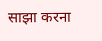साझा करना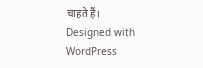चाहते हैं।
Designed with WordPress